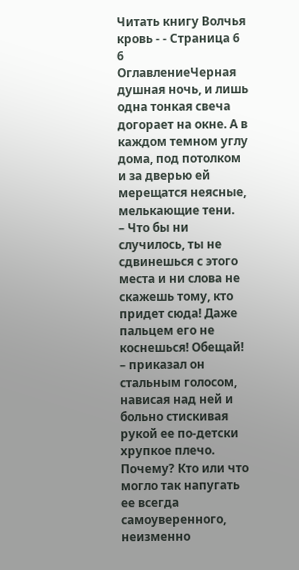Читать книгу Волчья кровь - - Страница 6
6
ОглавлениеЧерная душная ночь, и лишь одна тонкая свеча догорает на окне. А в каждом темном углу дома, под потолком и за дверью ей мерещатся неясные, мелькающие тени.
– Что бы ни случилось, ты не сдвинешься с этого места и ни слова не скажешь тому, кто придет сюда! Даже пальцем его не коснешься! Обещай! – приказал он стальным голосом, нависая над ней и больно стискивая рукой ее по-детски хрупкое плечо.
Почему? Кто или что могло так напугать ее всегда самоуверенного, неизменно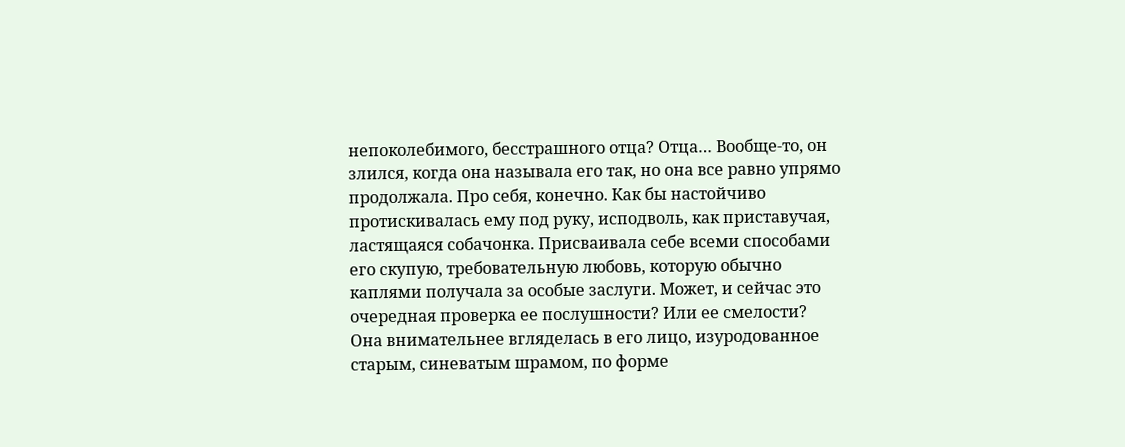непоколебимого, бесстрашного отца? Отца… Вообще-то, он злился, когда она называла его так, но она все равно упрямо продолжала. Про себя, конечно. Как бы настойчиво протискивалась ему под руку, исподволь, как приставучая, ластящаяся собачонка. Присваивала себе всеми способами его скупую, требовательную любовь, которую обычно каплями получала за особые заслуги. Может, и сейчас это очередная проверка ее послушности? Или ее смелости?
Она внимательнее вгляделась в его лицо, изуродованное старым, синеватым шрамом, по форме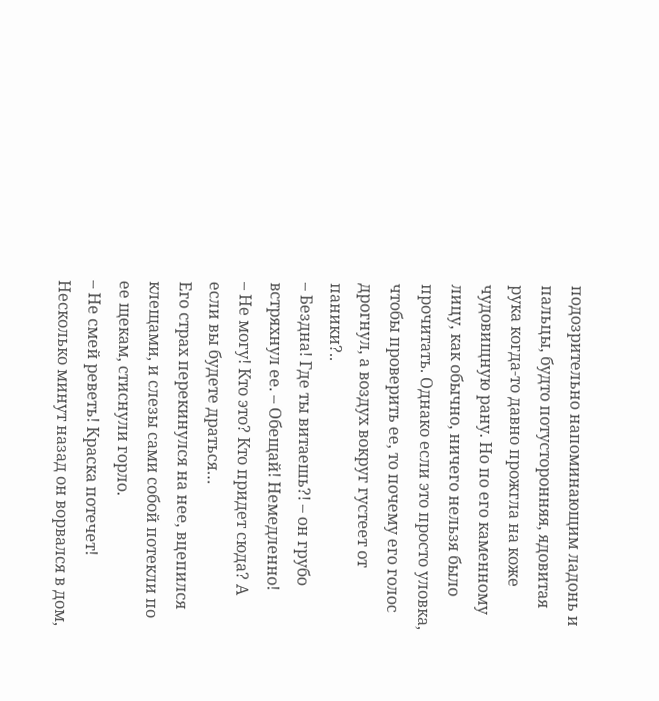подозрительно напоминающим ладонь и пальцы, будто потусторонняя, ядовитая рука когда-то давно прожгла на коже чудовищную рану. Но по его каменному лицу, как обычно, ничего нельзя было прочитать. Однако если это просто уловка, чтобы проверить ее, то почему его голос дрогнул, а воздух вокруг густеет от паники?..
– Бездна! Где ты витаешь?! – он грубо встряхнул ее. – Обещай! Немедленно!
– Не могу! Кто это? Кто придет сюда? А если вы будете драться…
Его страх перекинулся на нее, вцепился клещами, и слезы сами собой потекли по ее щекам, стиснули горло.
– Не смей реветь! Краска потечет!
Несколько минут назад он ворвался в дом,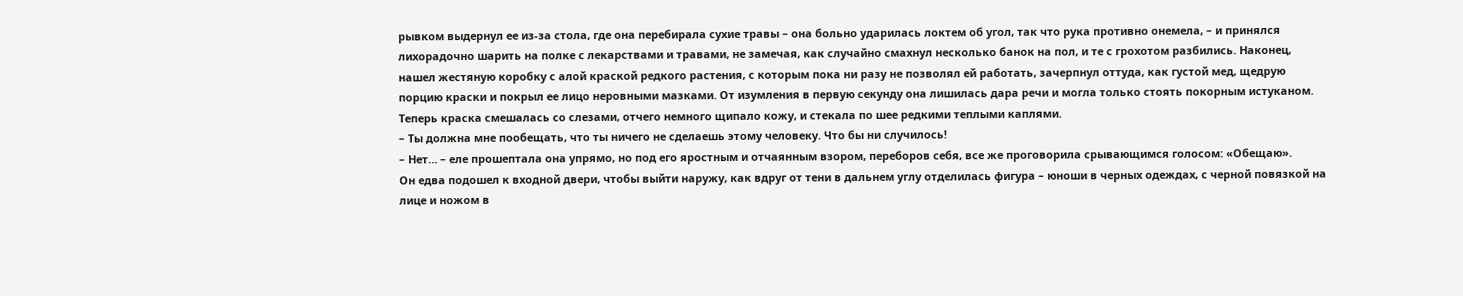рывком выдернул ее из-за стола, где она перебирала сухие травы – она больно ударилась локтем об угол, так что рука противно онемела, – и принялся лихорадочно шарить на полке с лекарствами и травами, не замечая, как случайно смахнул несколько банок на пол, и те с грохотом разбились. Наконец, нашел жестяную коробку с алой краской редкого растения, с которым пока ни разу не позволял ей работать, зачерпнул оттуда, как густой мед, щедрую порцию краски и покрыл ее лицо неровными мазками. От изумления в первую секунду она лишилась дара речи и могла только стоять покорным истуканом.
Теперь краска смешалась со слезами, отчего немного щипало кожу, и стекала по шее редкими теплыми каплями.
– Ты должна мне пообещать, что ты ничего не сделаешь этому человеку. Что бы ни случилось!
– Нет… – еле прошептала она упрямо, но под его яростным и отчаянным взором, переборов себя, все же проговорила срывающимся голосом: «Обещаю».
Он едва подошел к входной двери, чтобы выйти наружу, как вдруг от тени в дальнем углу отделилась фигура – юноши в черных одеждах, с черной повязкой на лице и ножом в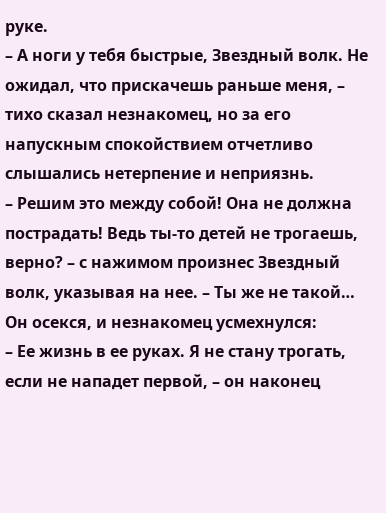руке.
– А ноги у тебя быстрые, Звездный волк. Не ожидал, что прискачешь раньше меня, – тихо сказал незнакомец, но за его напускным спокойствием отчетливо слышались нетерпение и неприязнь.
– Решим это между собой! Она не должна пострадать! Ведь ты-то детей не трогаешь, верно? – с нажимом произнес Звездный волк, указывая на нее. – Ты же не такой…
Он осекся, и незнакомец усмехнулся:
– Ее жизнь в ее руках. Я не стану трогать, если не нападет первой, – он наконец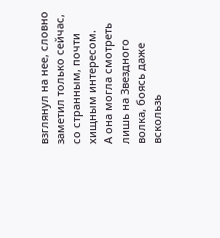взглянул на нее, словно заметил только сейчас, со странным, почти хищным интересом.
А она могла смотреть лишь на Звездного волка, боясь даже вскользь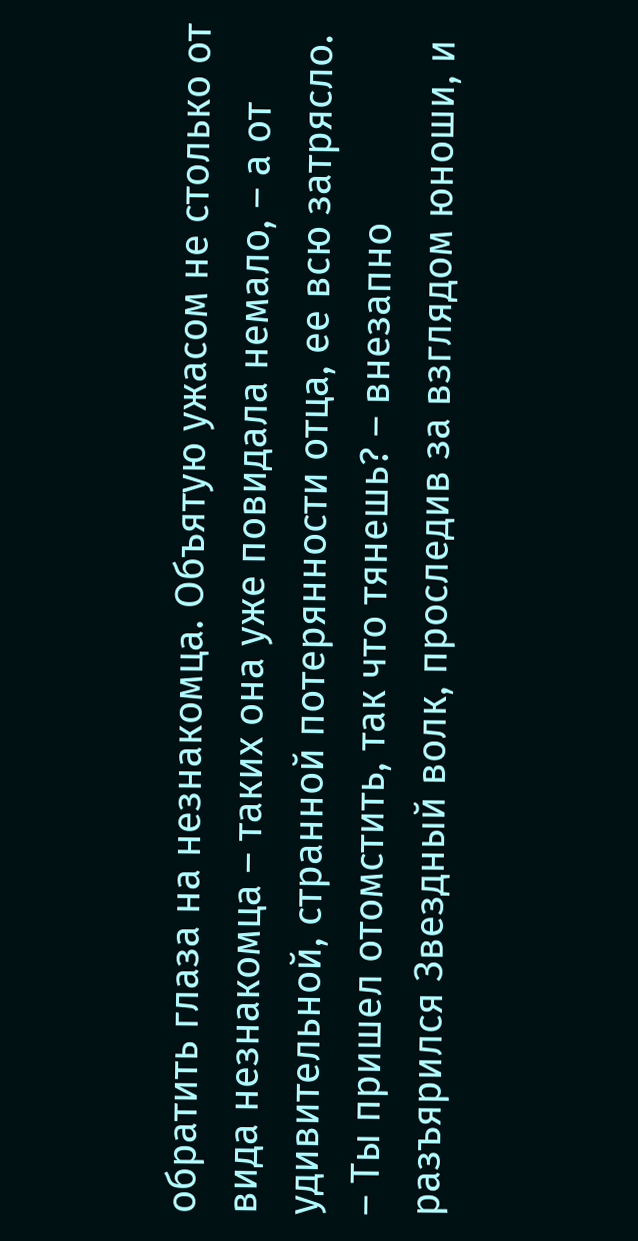обратить глаза на незнакомца. Объятую ужасом не столько от вида незнакомца – таких она уже повидала немало, – а от удивительной, странной потерянности отца, ее всю затрясло.
– Ты пришел отомстить, так что тянешь? – внезапно разъярился Звездный волк, проследив за взглядом юноши, и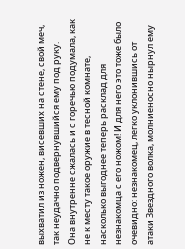выхватил из ножен, висевших на стене, свой меч, так неудачно подвернувшийся ему под руку.
Она внутренне сжалась и с горечью подумала, как не к месту такое оружие в тесной комнате, насколько выгоднее теперь расклад для незнакомца с его ножом! И для него это тоже было очевидно: незнакомец, легко уклонившись от атаки Звездного волка, молниеносно нырнул ему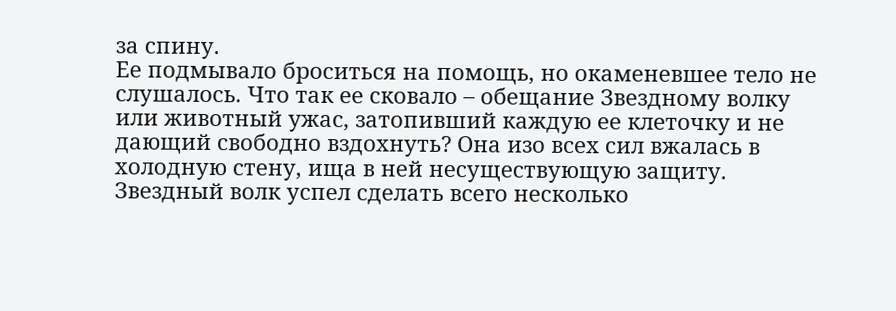за спину.
Ее подмывало броситься на помощь, но окаменевшее тело не слушалось. Что так ее сковало – обещание Звездному волку или животный ужас, затопивший каждую ее клеточку и не дающий свободно вздохнуть? Она изо всех сил вжалась в холодную стену, ища в ней несуществующую защиту.
Звездный волк успел сделать всего несколько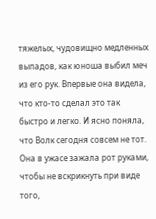тяжелых, чудовищно медленных выпадов, как юноша выбил меч из его рук. Впервые она видела, что кто-то сделал это так быстро и легко. И ясно поняла, что Волк сегодня совсем не тот. Она в ужасе зажала рот руками, чтобы не вскрикнуть при виде того,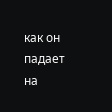как он падает на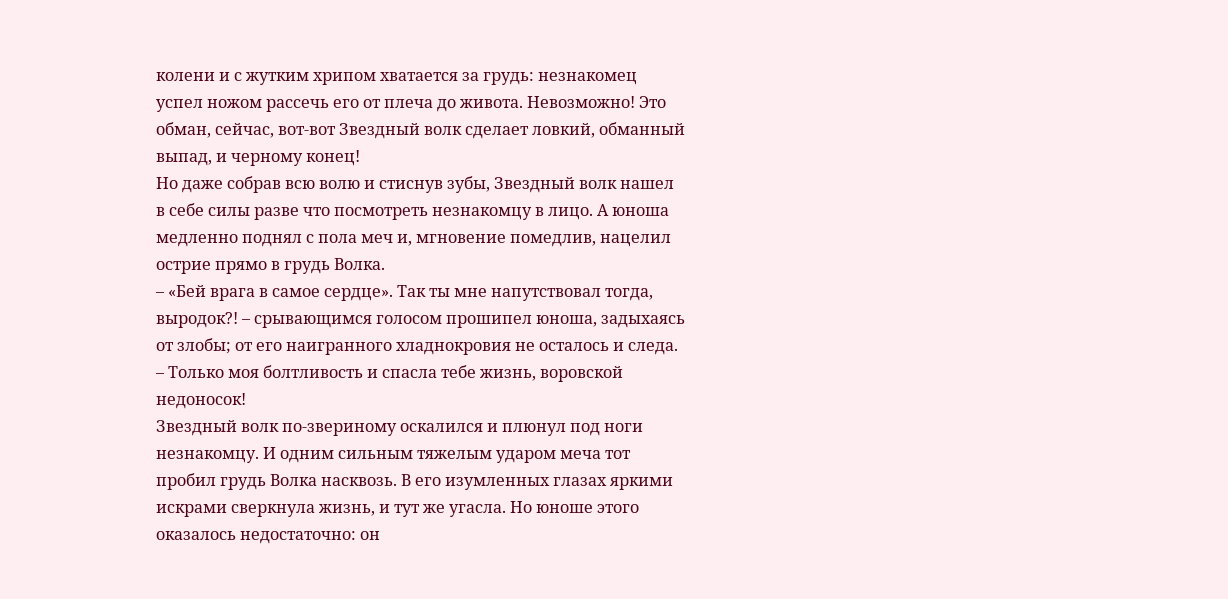колени и с жутким хрипом хватается за грудь: незнакомец успел ножом рассечь его от плеча до живота. Невозможно! Это обман, сейчас, вот-вот Звездный волк сделает ловкий, обманный выпад, и черному конец!
Но даже собрав всю волю и стиснув зубы, Звездный волк нашел в себе силы разве что посмотреть незнакомцу в лицо. А юноша медленно поднял с пола меч и, мгновение помедлив, нацелил острие прямо в грудь Волка.
– «Бей врага в самое сердце». Так ты мне напутствовал тогда, выродок?! – срывающимся голосом прошипел юноша, задыхаясь от злобы; от его наигранного хладнокровия не осталось и следа.
– Только моя болтливость и спасла тебе жизнь, воровской недоносок!
Звездный волк по-звериному оскалился и плюнул под ноги незнакомцу. И одним сильным тяжелым ударом меча тот пробил грудь Волка насквозь. В его изумленных глазах яркими искрами сверкнула жизнь, и тут же угасла. Но юноше этого оказалось недостаточно: он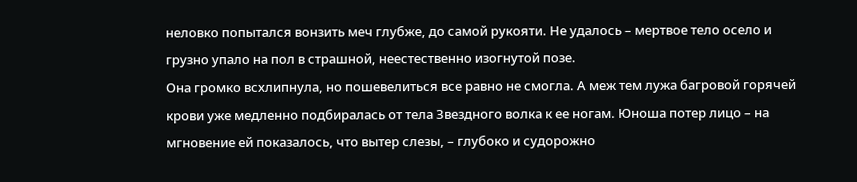неловко попытался вонзить меч глубже, до самой рукояти. Не удалось – мертвое тело осело и грузно упало на пол в страшной, неестественно изогнутой позе.
Она громко всхлипнула, но пошевелиться все равно не смогла. А меж тем лужа багровой горячей крови уже медленно подбиралась от тела Звездного волка к ее ногам. Юноша потер лицо – на мгновение ей показалось, что вытер слезы, – глубоко и судорожно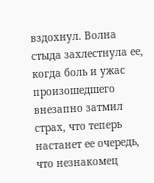вздохнул. Волна стыда захлестнула ее, когда боль и ужас произошедшего внезапно затмил страх, что теперь настанет ее очередь, что незнакомец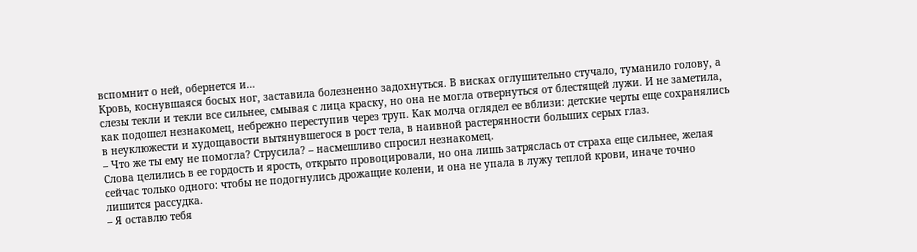вспомнит о ней, обернется и…
Кровь, коснувшаяся босых ног, заставила болезненно задохнуться. В висках оглушительно стучало, туманило голову, а слезы текли и текли все сильнее, смывая с лица краску, но она не могла отвернуться от блестящей лужи. И не заметила, как подошел незнакомец, небрежно переступив через труп. Как молча оглядел ее вблизи: детские черты еще сохранялись в неуклюжести и худощавости вытянувшегося в рост тела, в наивной растерянности больших серых глаз.
– Что же ты ему не помогла? Струсила? – насмешливо спросил незнакомец.
Слова целились в ее гордость и ярость, открыто провоцировали, но она лишь затряслась от страха еще сильнее, желая сейчас только одного: чтобы не подогнулись дрожащие колени, и она не упала в лужу теплой крови, иначе точно лишится рассудка.
– Я оставлю тебя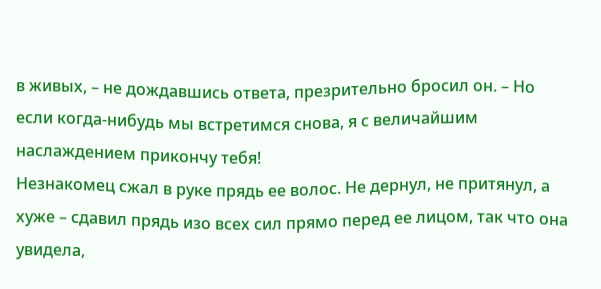в живых, – не дождавшись ответа, презрительно бросил он. – Но если когда-нибудь мы встретимся снова, я с величайшим наслаждением прикончу тебя!
Незнакомец сжал в руке прядь ее волос. Не дернул, не притянул, а хуже – сдавил прядь изо всех сил прямо перед ее лицом, так что она увидела,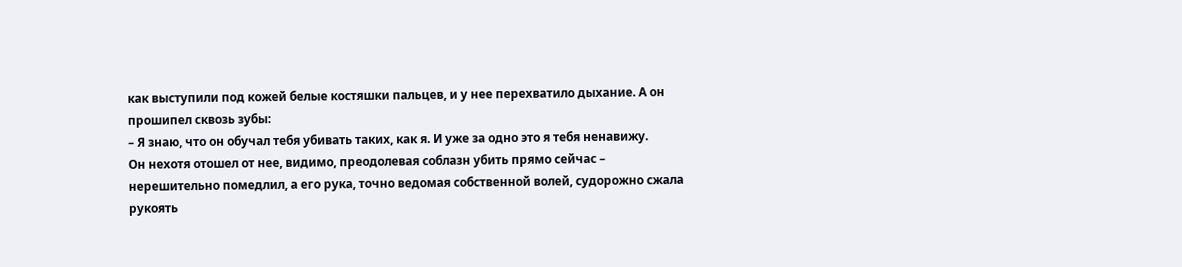как выступили под кожей белые костяшки пальцев, и у нее перехватило дыхание. А он прошипел сквозь зубы:
– Я знаю, что он обучал тебя убивать таких, как я. И уже за одно это я тебя ненавижу.
Он нехотя отошел от нее, видимо, преодолевая соблазн убить прямо сейчас – нерешительно помедлил, а его рука, точно ведомая собственной волей, судорожно сжала рукоять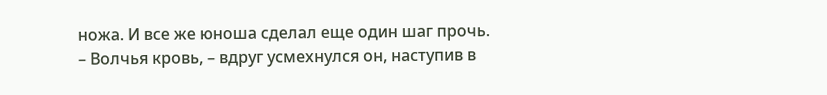ножа. И все же юноша сделал еще один шаг прочь.
– Волчья кровь, – вдруг усмехнулся он, наступив в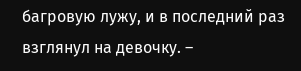багровую лужу, и в последний раз взглянул на девочку. –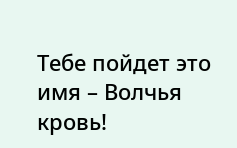Тебе пойдет это имя – Волчья кровь!